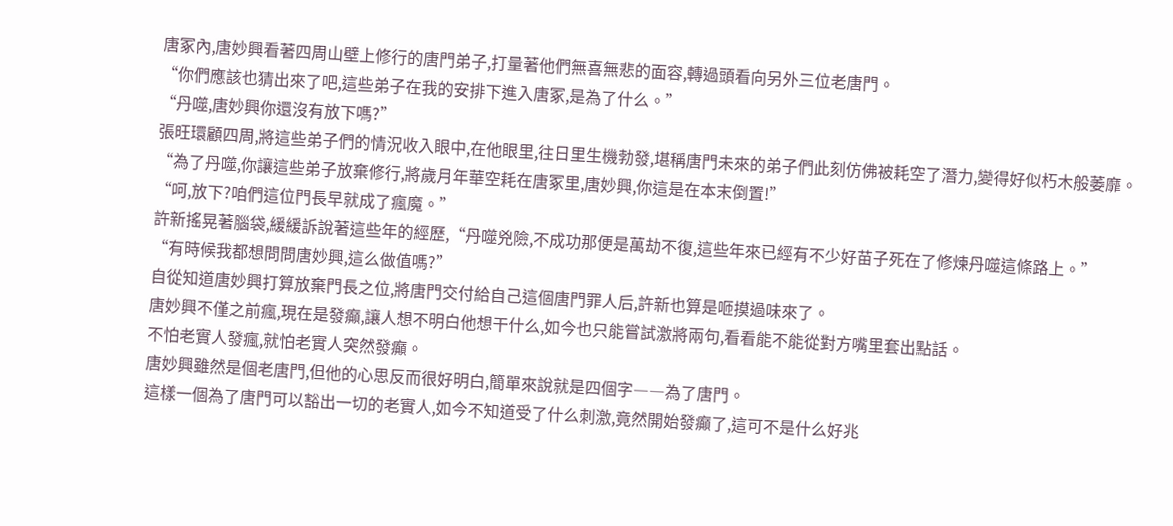唐冢內,唐妙興看著四周山壁上修行的唐門弟子,打量著他們無喜無悲的面容,轉過頭看向另外三位老唐門。
“你們應該也猜出來了吧,這些弟子在我的安排下進入唐冢,是為了什么。”
“丹噬,唐妙興你還沒有放下嗎?”
張旺環顧四周,將這些弟子們的情況收入眼中,在他眼里,往日里生機勃發,堪稱唐門未來的弟子們此刻仿佛被耗空了潛力,變得好似朽木般萎靡。
“為了丹噬,你讓這些弟子放棄修行,將歲月年華空耗在唐冢里,唐妙興,你這是在本末倒置!”
“呵,放下?咱們這位門長早就成了瘋魔。”
許新搖晃著腦袋,緩緩訴說著這些年的經歷,“丹噬兇險,不成功那便是萬劫不復,這些年來已經有不少好苗子死在了修煉丹噬這條路上。”
“有時候我都想問問唐妙興,這么做值嗎?”
自從知道唐妙興打算放棄門長之位,將唐門交付給自己這個唐門罪人后,許新也算是咂摸過味來了。
唐妙興不僅之前瘋,現在是發癲,讓人想不明白他想干什么,如今也只能嘗試激將兩句,看看能不能從對方嘴里套出點話。
不怕老實人發瘋,就怕老實人突然發癲。
唐妙興雖然是個老唐門,但他的心思反而很好明白,簡單來說就是四個字――為了唐門。
這樣一個為了唐門可以豁出一切的老實人,如今不知道受了什么刺激,竟然開始發癲了,這可不是什么好兆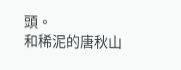頭。
和稀泥的唐秋山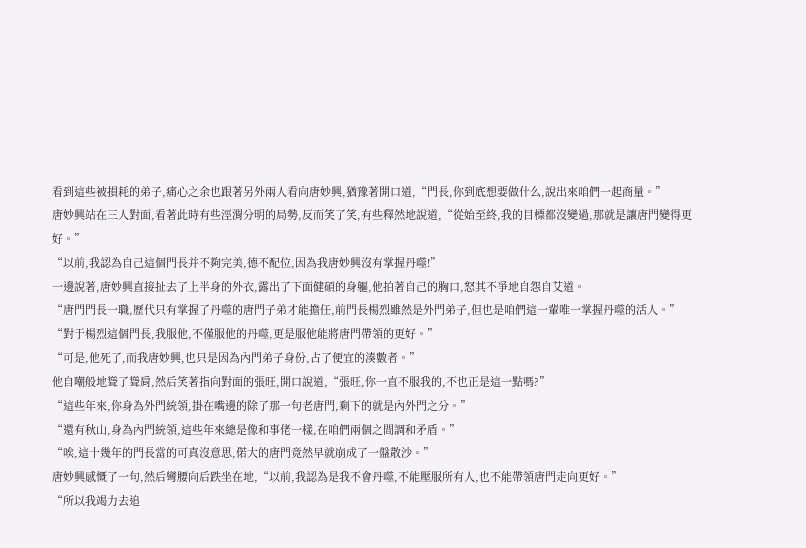看到這些被損耗的弟子,痛心之余也跟著另外兩人看向唐妙興,猶豫著開口道,“門長,你到底想要做什么,說出來咱們一起商量。”
唐妙興站在三人對面,看著此時有些涇渭分明的局勢,反而笑了笑,有些釋然地說道,“從始至終,我的目標都沒變過,那就是讓唐門變得更好。”
“以前,我認為自己這個門長并不夠完美,德不配位,因為我唐妙興沒有掌握丹噬!”
一邊說著,唐妙興直接扯去了上半身的外衣,露出了下面健碩的身軀,他拍著自己的胸口,怒其不爭地自怨自艾道。
“唐門門長一職,歷代只有掌握了丹噬的唐門子弟才能擔任,前門長楊烈雖然是外門弟子,但也是咱們這一輩唯一掌握丹噬的活人。”
“對于楊烈這個門長,我服他,不僅服他的丹噬,更是服他能將唐門帶領的更好。”
“可是,他死了,而我唐妙興,也只是因為內門弟子身份,占了便宜的湊數者。”
他自嘲般地聳了聳肩,然后笑著指向對面的張旺,開口說道,“張旺,你一直不服我的,不也正是這一點嗎?”
“這些年來,你身為外門統領,掛在嘴邊的除了那一句老唐門,剩下的就是內外門之分。”
“還有秋山,身為內門統領,這些年來總是像和事佬一樣,在咱們兩個之間調和矛盾。”
“唉,這十幾年的門長當的可真沒意思,偌大的唐門竟然早就崩成了一盤散沙。”
唐妙興感慨了一句,然后彎腰向后跌坐在地,“以前,我認為是我不會丹噬,不能壓服所有人,也不能帶領唐門走向更好。”
“所以我竭力去追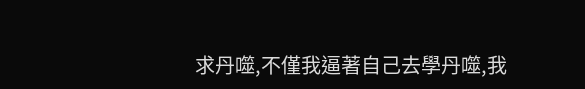求丹噬,不僅我逼著自己去學丹噬,我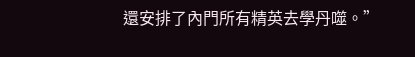還安排了內門所有精英去學丹噬。”